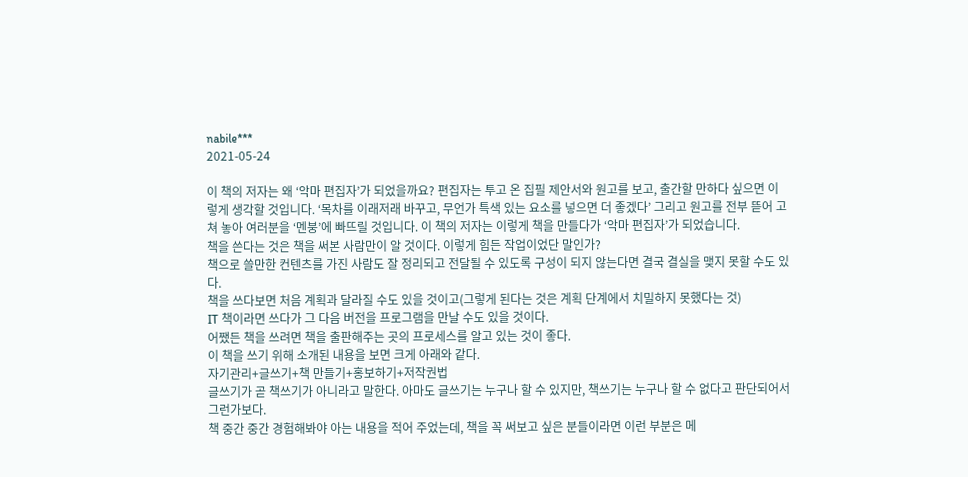nabile***
2021-05-24

이 책의 저자는 왜 ‘악마 편집자’가 되었을까요? 편집자는 투고 온 집필 제안서와 원고를 보고, 출간할 만하다 싶으면 이렇게 생각할 것입니다. ‘목차를 이래저래 바꾸고, 무언가 특색 있는 요소를 넣으면 더 좋겠다’ 그리고 원고를 전부 뜯어 고쳐 놓아 여러분을 ‘멘붕’에 빠뜨릴 것입니다. 이 책의 저자는 이렇게 책을 만들다가 ‘악마 편집자’가 되었습니다.
책을 쓴다는 것은 책을 써본 사람만이 알 것이다. 이렇게 힘든 작업이었단 말인가?
책으로 쓸만한 컨텐츠를 가진 사람도 잘 정리되고 전달될 수 있도록 구성이 되지 않는다면 결국 결실을 맺지 못할 수도 있다.
책을 쓰다보면 처음 계획과 달라질 수도 있을 것이고(그렇게 된다는 것은 계획 단계에서 치밀하지 못했다는 것)
IT 책이라면 쓰다가 그 다음 버전을 프로그램을 만날 수도 있을 것이다.
어쨌든 책을 쓰려면 책을 출판해주는 곳의 프로세스를 알고 있는 것이 좋다.
이 책을 쓰기 위해 소개된 내용을 보면 크게 아래와 같다.
자기관리+글쓰기+책 만들기+홍보하기+저작권법
글쓰기가 곧 책쓰기가 아니라고 말한다. 아마도 글쓰기는 누구나 할 수 있지만, 책쓰기는 누구나 할 수 없다고 판단되어서 그런가보다.
책 중간 중간 경험해봐야 아는 내용을 적어 주었는데, 책을 꼭 써보고 싶은 분들이라면 이런 부분은 메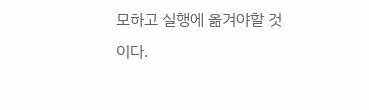모하고 실행에 옮겨야할 것이다.